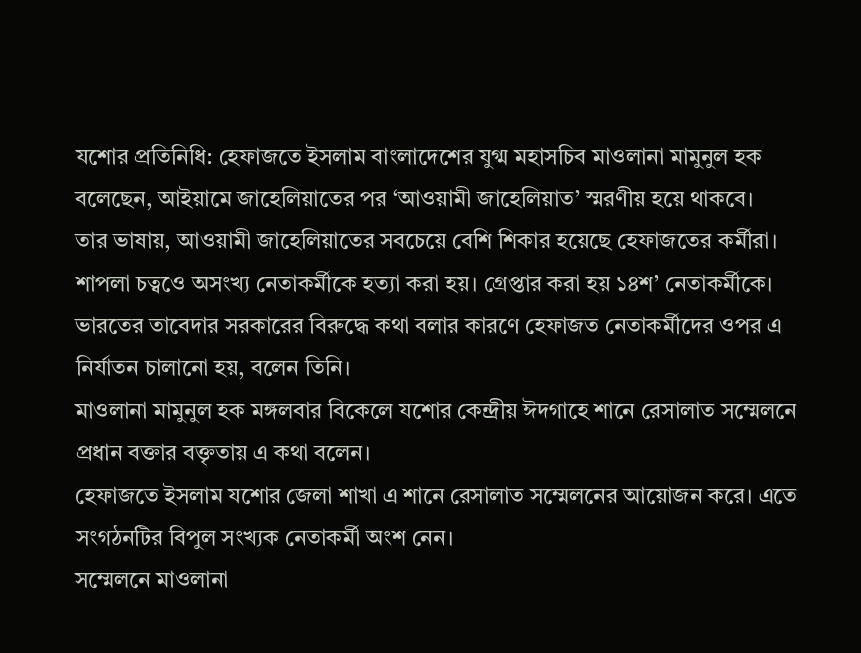যশোর প্রতিনিধি: হেফাজতে ইসলাম বাংলাদেশের যুগ্ম মহাসচিব মাওলানা মামুনুল হক বলেছেন, আইয়ামে জাহেলিয়াতের পর ‘আওয়ামী জাহেলিয়াত’ স্মরণীয় হয়ে থাকবে।
তার ভাষায়, আওয়ামী জাহেলিয়াতের সবচেয়ে বেশি শিকার হয়েছে হেফাজতের কর্মীরা। শাপলা চত্বওে অসংখ্য নেতাকর্মীকে হত্যা করা হয়। গ্রেপ্তার করা হয় ১৪শ’ নেতাকর্মীকে।
ভারতের তাবেদার সরকারের বিরুদ্ধে কথা বলার কারণে হেফাজত নেতাকর্মীদের ওপর এ নির্যাতন চালানো হয়, বলেন তিনি।
মাওলানা মামুনুল হক মঙ্গলবার বিকেলে যশোর কেন্দ্রীয় ঈদগাহে শানে রেসালাত সম্মেলনে প্রধান বক্তার বক্তৃতায় এ কথা বলেন।
হেফাজতে ইসলাম যশোর জেলা শাখা এ শানে রেসালাত সম্মেলনের আয়োজন করে। এতে সংগঠনটির বিপুল সংখ্যক নেতাকর্মী অংশ নেন।
সম্মেলনে মাওলানা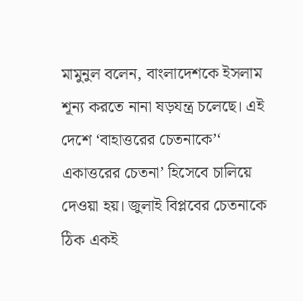মামুনুল বলেন, বাংলাদেশকে ইসলাম শূন্য করতে নানা ষড়যন্ত্র চলেছে। এই দেশে ‘বাহাত্তরের চেতনাকে’‘ একাত্তরের চেতনা’ হিসেবে চালিয়ে দেওয়া হয়। জুলাই বিপ্লবের চেতনাকে ঠিক একই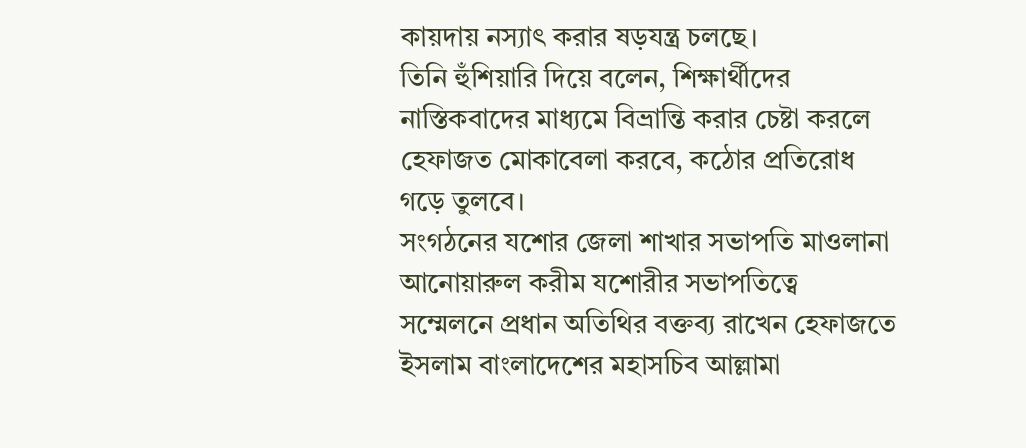কায়দায় নস্যাৎ করার ষড়যন্ত্র চলছে।
তিনি হুঁশিয়ারি দিয়ে বলেন, শিক্ষার্থীদের নাস্তিকবাদের মাধ্যমে বিভ্রান্তি করার চেষ্টা করলে হেফাজত মোকাবেলা করবে, কঠোর প্রতিরোধ গড়ে তুলবে।
সংগঠনের যশোর জেলা শাখার সভাপতি মাওলানা আনোয়ারুল করীম যশোরীর সভাপতিত্বে সম্মেলনে প্রধান অতিথির বক্তব্য রাখেন হেফাজতে ইসলাম বাংলাদেশের মহাসচিব আল্লামা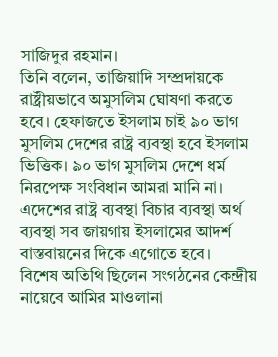সাজিদুর রহমান।
তিনি বলেন, তাজিয়াদি সম্প্রদায়কে রাষ্ট্রীয়ভাবে অমুসলিম ঘোষণা করতে হবে। হেফাজতে ইসলাম চাই ৯০ ভাগ মুসলিম দেশের রাষ্ট্র ব্যবস্থা হবে ইসলাম ভিত্তিক। ৯০ ভাগ মুসলিম দেশে ধর্ম নিরপেক্ষ সংবিধান আমরা মানি না। এদেশের রাষ্ট্র ব্যবস্থা বিচার ব্যবস্থা অর্থ ব্যবস্থা সব জায়গায় ইসলামের আদর্শ বাস্তবায়নের দিকে এগোতে হবে।
বিশেষ অতিথি ছিলেন সংগঠনের কেন্দ্রীয় নায়েবে আমির মাওলানা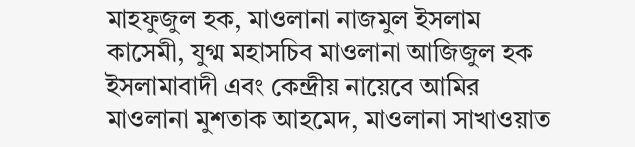মাহফুজুল হক, মাওলানা নাজমুল ইসলাম কাসেমী, যুগ্ম মহাসচিব মাওলানা আজিজুল হক ইসলামাবাদী এবং কেন্দ্রীয় নায়েবে আমির মাওলানা মুশতাক আহমেদ, মাওলানা সাখাওয়াত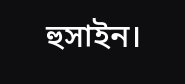হুসাইন।